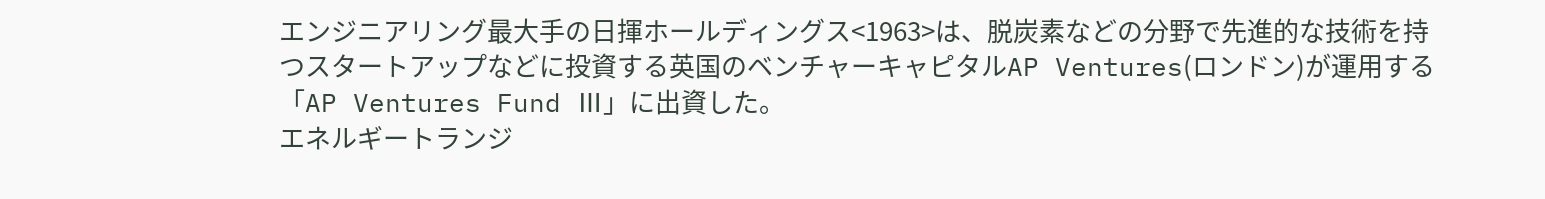エンジニアリング最大手の日揮ホールディングス<1963>は、脱炭素などの分野で先進的な技術を持つスタートアップなどに投資する英国のベンチャーキャピタルAP Ventures(ロンドン)が運用する「AP Ventures Fund Ⅲ」に出資した。
エネルギートランジ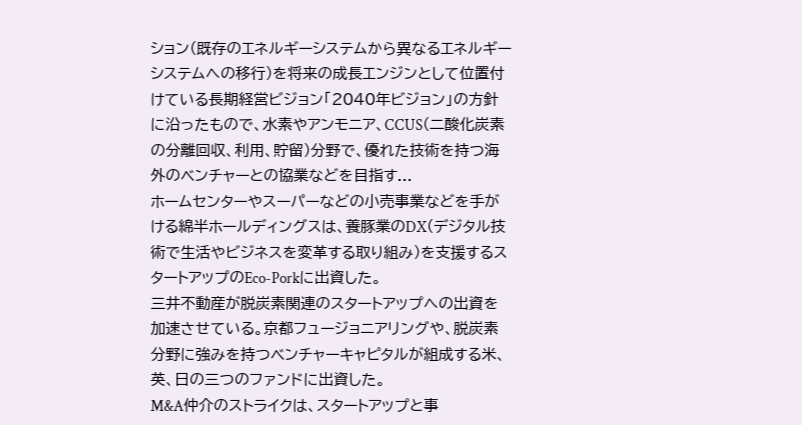ション(既存のエネルギーシステムから異なるエネルギーシステムへの移行)を将来の成長エンジンとして位置付けている長期経営ビジョン「2040年ビジョン」の方針に沿ったもので、水素やアンモニア、CCUS(二酸化炭素の分離回収、利用、貯留)分野で、優れた技術を持つ海外のベンチャーとの協業などを目指す...
ホームセンターやスーパーなどの小売事業などを手がける綿半ホールディングスは、養豚業のDX(デジタル技術で生活やビジネスを変革する取り組み)を支援するスタートアップのEco-Porkに出資した。
三井不動産が脱炭素関連のスタートアップへの出資を加速させている。京都フュージョニアリングや、脱炭素分野に強みを持つベンチャーキャピタルが組成する米、英、日の三つのファンドに出資した。
M&A仲介のストライクは、スタートアップと事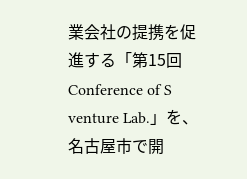業会社の提携を促進する「第15回Conference of S venture Lab.」を、名古屋市で開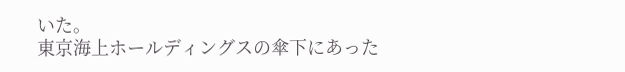いた。
東京海上ホールディングスの傘下にあった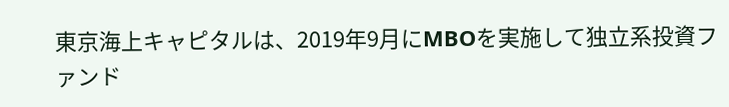東京海上キャピタルは、2019年9月にMBOを実施して独立系投資ファンド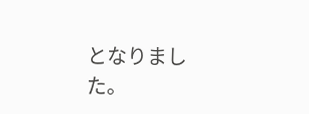となりました。